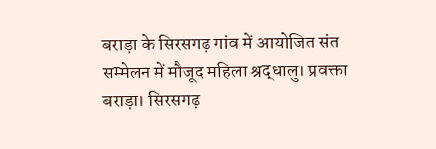बराड़ा के सिरसगढ़ गांव में आयोजित संत सम्मेलन में मौजूद महिला श्रद्धालु। प्रवक्ता
बराड़ा। सिरसगढ़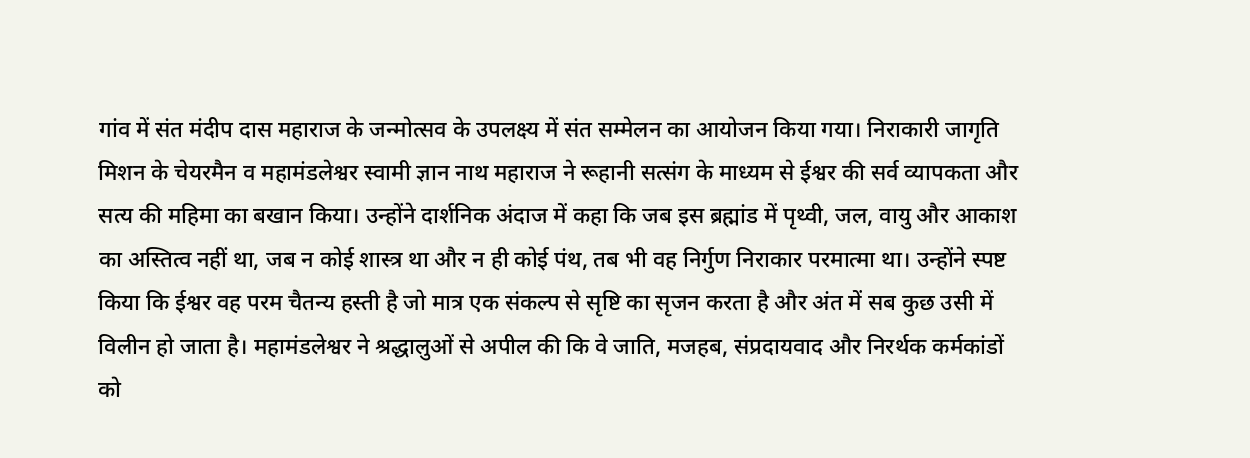गांव में संत मंदीप दास महाराज के जन्मोत्सव के उपलक्ष्य में संत सम्मेलन का आयोजन किया गया। निराकारी जागृति मिशन के चेयरमैन व महामंडलेश्वर स्वामी ज्ञान नाथ महाराज ने रूहानी सत्संग के माध्यम से ईश्वर की सर्व व्यापकता और सत्य की महिमा का बखान किया। उन्होंने दार्शनिक अंदाज में कहा कि जब इस ब्रह्मांड में पृथ्वी, जल, वायु और आकाश का अस्तित्व नहीं था, जब न कोई शास्त्र था और न ही कोई पंथ, तब भी वह निर्गुण निराकार परमात्मा था। उन्होंने स्पष्ट किया कि ईश्वर वह परम चैतन्य हस्ती है जो मात्र एक संकल्प से सृष्टि का सृजन करता है और अंत में सब कुछ उसी में विलीन हो जाता है। महामंडलेश्वर ने श्रद्धालुओं से अपील की कि वे जाति, मजहब, संप्रदायवाद और निरर्थक कर्मकांडों को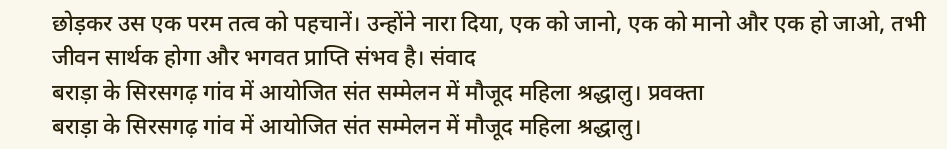छोड़कर उस एक परम तत्व को पहचानें। उन्होंने नारा दिया, एक को जानो, एक को मानो और एक हो जाओ, तभी जीवन सार्थक होगा और भगवत प्राप्ति संभव है। संवाद
बराड़ा के सिरसगढ़ गांव में आयोजित संत सम्मेलन में मौजूद महिला श्रद्धालु। प्रवक्ता
बराड़ा के सिरसगढ़ गांव में आयोजित संत सम्मेलन में मौजूद महिला श्रद्धालु।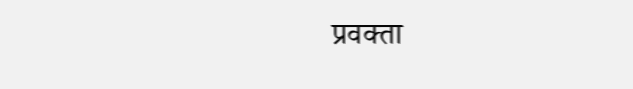प्रवक्ता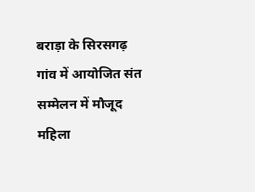बराड़ा के सिरसगढ़ गांव में आयोजित संत सम्मेलन में मौजूद महिला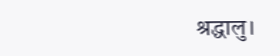श्रद्धालु।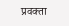प्रवक्ता